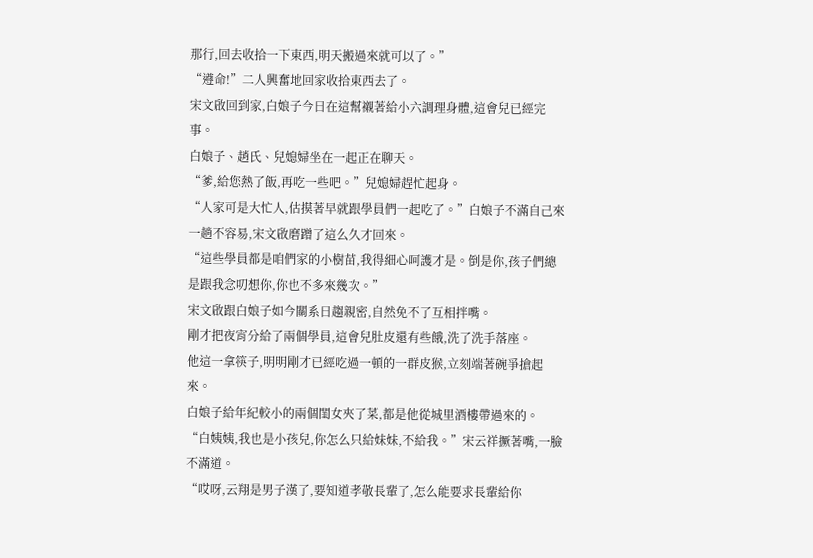那行,回去收拾一下東西,明天搬過來就可以了。”
“遵命!”二人興奮地回家收拾東西去了。
宋文啟回到家,白娘子今日在這幫襯著給小六調理身體,這會兒已經完事。
白娘子、趙氏、兒媳婦坐在一起正在聊天。
“爹,給您熱了飯,再吃一些吧。”兒媳婦趕忙起身。
“人家可是大忙人,估摸著早就跟學員們一起吃了。”白娘子不滿自己來一趟不容易,宋文啟磨蹭了這么久才回來。
“這些學員都是咱們家的小樹苗,我得細心呵護才是。倒是你,孩子們總是跟我念叨想你,你也不多來幾次。”
宋文啟跟白娘子如今關系日趨親密,自然免不了互相拌嘴。
剛才把夜宵分給了兩個學員,這會兒肚皮還有些餓,洗了洗手落座。
他這一拿筷子,明明剛才已經吃過一頓的一群皮猴,立刻端著碗爭搶起來。
白娘子給年紀較小的兩個閨女夾了菜,都是他從城里酒樓帶過來的。
“白姨姨,我也是小孩兒,你怎么只給妹妹,不給我。”宋云祥撅著嘴,一臉不滿道。
“哎呀,云翔是男子漢了,要知道孝敬長輩了,怎么能要求長輩給你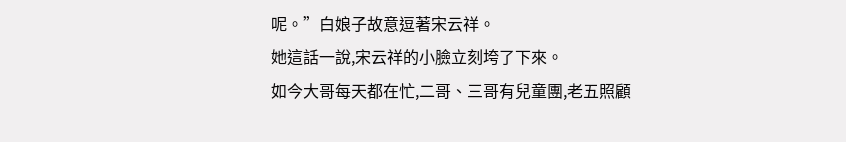呢。”白娘子故意逗著宋云祥。
她這話一說,宋云祥的小臉立刻垮了下來。
如今大哥每天都在忙,二哥、三哥有兒童團,老五照顧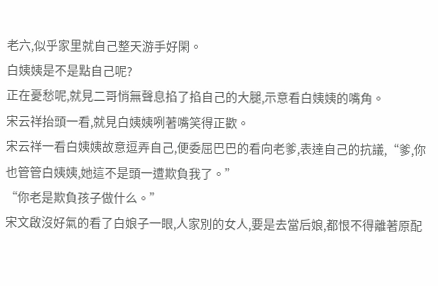老六,似乎家里就自己整天游手好閑。
白姨姨是不是點自己呢?
正在憂愁呢,就見二哥悄無聲息掐了掐自己的大腿,示意看白姨姨的嘴角。
宋云祥抬頭一看,就見白姨姨咧著嘴笑得正歡。
宋云祥一看白姨姨故意逗弄自己,便委屈巴巴的看向老爹,表達自己的抗議,“爹,你也管管白姨姨,她這不是頭一遭欺負我了。”
“你老是欺負孩子做什么。”
宋文啟沒好氣的看了白娘子一眼,人家別的女人,要是去當后娘,都恨不得離著原配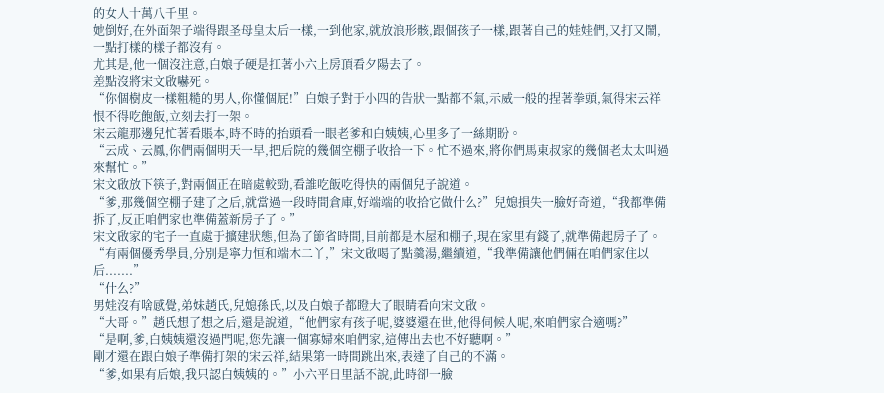的女人十萬八千里。
她倒好,在外面架子端得跟圣母皇太后一樣,一到他家,就放浪形骸,跟個孩子一樣,跟著自己的娃娃們,又打又鬧,一點打樣的樣子都沒有。
尤其是,他一個沒注意,白娘子硬是扛著小六上房頂看夕陽去了。
差點沒將宋文啟嚇死。
“你個樹皮一樣粗糙的男人,你懂個屁!”白娘子對于小四的告狀一點都不氣,示威一般的捏著拳頭,氣得宋云祥恨不得吃飽飯,立刻去打一架。
宋云龍那邊兒忙著看賬本,時不時的抬頭看一眼老爹和白姨姨,心里多了一絲期盼。
“云成、云鳳,你們兩個明天一早,把后院的幾個空棚子收拾一下。忙不過來,將你們馬東叔家的幾個老太太叫過來幫忙。”
宋文啟放下筷子,對兩個正在暗處較勁,看誰吃飯吃得快的兩個兒子說道。
“爹,那幾個空棚子建了之后,就當過一段時間倉庫,好端端的收拾它做什么?”兒媳損失一臉好奇道,“我都準備拆了,反正咱們家也準備蓋新房子了。”
宋文啟家的宅子一直處于擴建狀態,但為了節省時間,目前都是木屋和棚子,現在家里有錢了,就準備起房子了。
“有兩個優秀學員,分別是寧力恒和端木二丫,”宋文啟喝了點羹湯,繼續道,“我準備讓他們倆在咱們家住以后.......”
“什么?”
男娃沒有啥感覺,弟妹趙氏,兒媳孫氏,以及白娘子都瞪大了眼睛看向宋文啟。
“大哥。”趙氏想了想之后,還是說道,“他們家有孩子呢,婆婆還在世,他得伺候人呢,來咱們家合適嗎?”
“是啊,爹,白姨姨還沒過門呢,您先讓一個寡婦來咱們家,這傳出去也不好聽啊。”
剛才還在跟白娘子準備打架的宋云祥,結果第一時間跳出來,表達了自己的不滿。
“爹,如果有后娘,我只認白姨姨的。”小六平日里話不說,此時卻一臉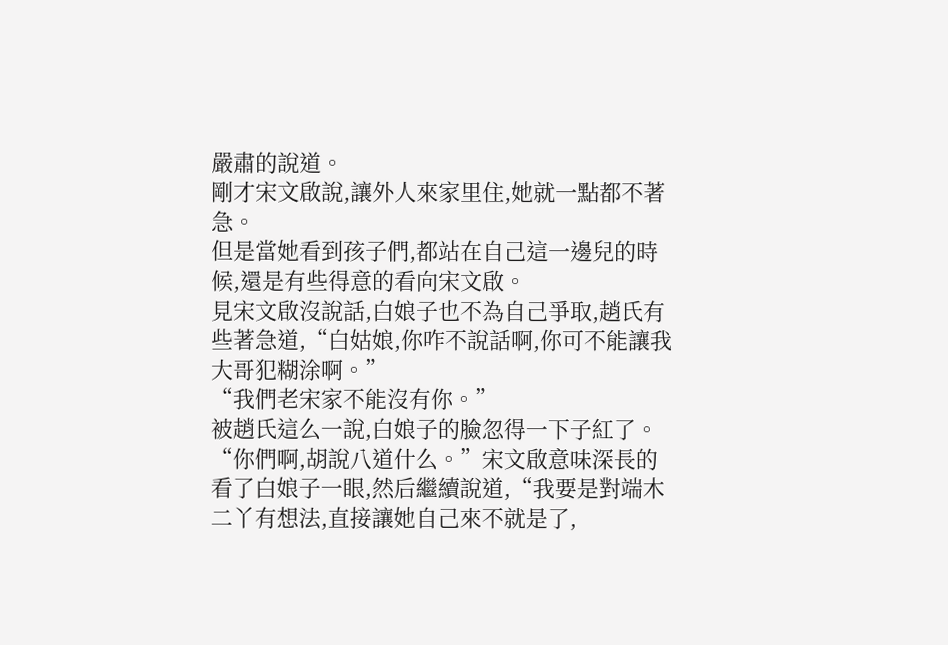嚴肅的說道。
剛才宋文啟說,讓外人來家里住,她就一點都不著急。
但是當她看到孩子們,都站在自己這一邊兒的時候,還是有些得意的看向宋文啟。
見宋文啟沒說話,白娘子也不為自己爭取,趙氏有些著急道,“白姑娘,你咋不說話啊,你可不能讓我大哥犯糊涂啊。”
“我們老宋家不能沒有你。”
被趙氏這么一說,白娘子的臉忽得一下子紅了。
“你們啊,胡說八道什么。”宋文啟意味深長的看了白娘子一眼,然后繼續說道,“我要是對端木二丫有想法,直接讓她自己來不就是了,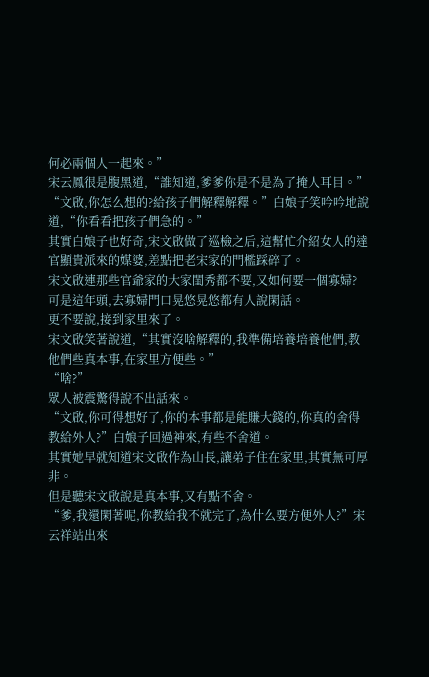何必兩個人一起來。”
宋云鳳很是腹黑道,“誰知道,爹爹你是不是為了掩人耳目。”
“文啟,你怎么想的?給孩子們解釋解釋。”白娘子笑吟吟地說道,“你看看把孩子們急的。”
其實白娘子也好奇,宋文啟做了巡檢之后,這幫忙介紹女人的達官顯貴派來的媒婆,差點把老宋家的門檻踩碎了。
宋文啟連那些官爺家的大家閨秀都不要,又如何要一個寡婦?
可是這年頭,去寡婦門口晃悠晃悠都有人說閑話。
更不要說,接到家里來了。
宋文啟笑著說道,“其實沒啥解釋的,我準備培養培養他們,教他們些真本事,在家里方便些。”
“啥?”
眾人被震驚得說不出話來。
“文啟,你可得想好了,你的本事都是能賺大錢的,你真的舍得教給外人?”白娘子回過神來,有些不舍道。
其實她早就知道宋文啟作為山長,讓弟子住在家里,其實無可厚非。
但是聽宋文啟說是真本事,又有點不舍。
“爹,我還閑著呢,你教給我不就完了,為什么要方便外人?”宋云祥站出來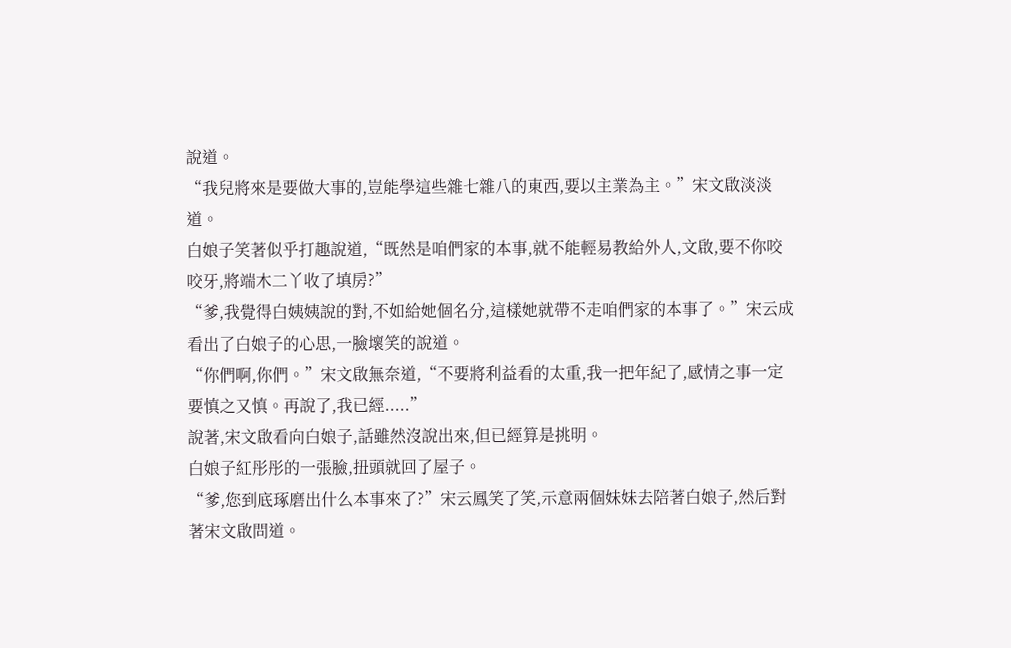說道。
“我兒將來是要做大事的,豈能學這些雜七雜八的東西,要以主業為主。”宋文啟淡淡道。
白娘子笑著似乎打趣說道,“既然是咱們家的本事,就不能輕易教給外人,文啟,要不你咬咬牙,將端木二丫收了填房?”
“爹,我覺得白姨姨說的對,不如給她個名分,這樣她就帶不走咱們家的本事了。”宋云成看出了白娘子的心思,一臉壞笑的說道。
“你們啊,你們。”宋文啟無奈道,“不要將利益看的太重,我一把年紀了,感情之事一定要慎之又慎。再說了,我已經.....”
說著,宋文啟看向白娘子,話雖然沒說出來,但已經算是挑明。
白娘子紅彤彤的一張臉,扭頭就回了屋子。
“爹,您到底琢磨出什么本事來了?”宋云鳳笑了笑,示意兩個妹妹去陪著白娘子,然后對著宋文啟問道。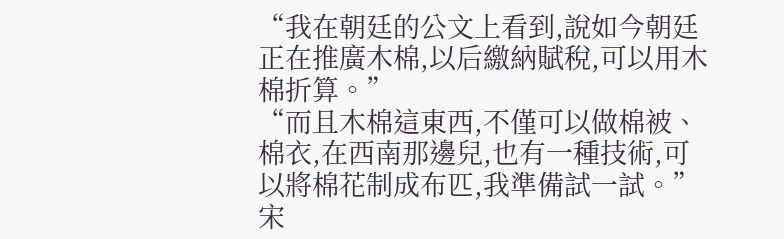“我在朝廷的公文上看到,說如今朝廷正在推廣木棉,以后繳納賦稅,可以用木棉折算。”
“而且木棉這東西,不僅可以做棉被、棉衣,在西南那邊兒,也有一種技術,可以將棉花制成布匹,我準備試一試。”
宋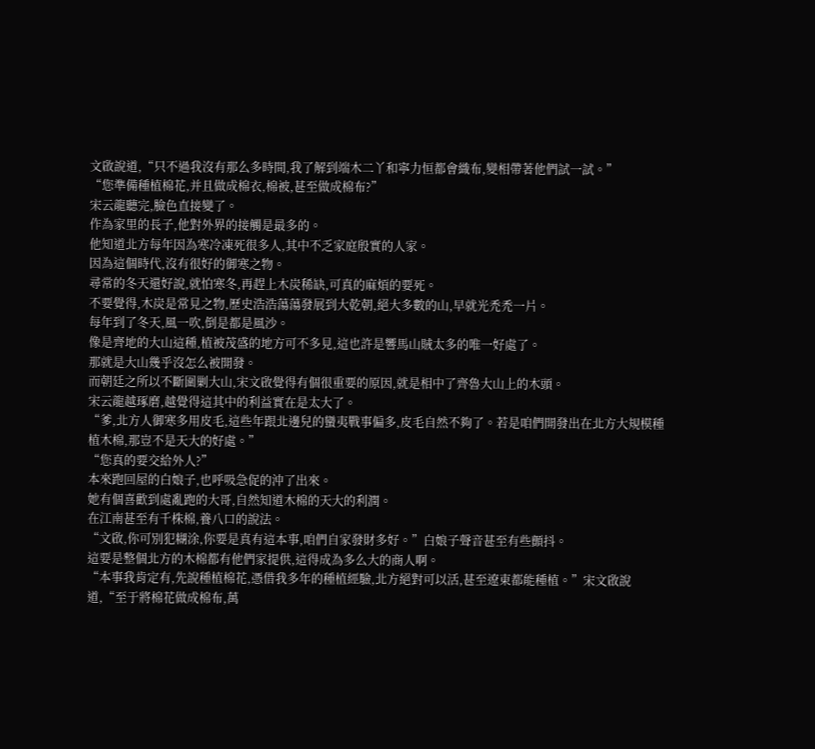文啟說道,“只不過我沒有那么多時間,我了解到端木二丫和寧力恒都會織布,變相帶著他們試一試。”
“您準備種植棉花,并且做成棉衣,棉被,甚至做成棉布?”
宋云龍聽完,臉色直接變了。
作為家里的長子,他對外界的接觸是最多的。
他知道北方每年因為寒冷凍死很多人,其中不乏家庭殷實的人家。
因為這個時代,沒有很好的御寒之物。
尋常的冬天還好說,就怕寒冬,再趕上木炭稀缺,可真的麻煩的要死。
不要覺得,木炭是常見之物,歷史浩浩蕩蕩發展到大乾朝,絕大多數的山,早就光禿禿一片。
每年到了冬天,風一吹,倒是都是風沙。
像是齊地的大山這種,植被茂盛的地方可不多見,這也許是響馬山賊太多的唯一好處了。
那就是大山幾乎沒怎么被開發。
而朝廷之所以不斷圍剿大山,宋文啟覺得有個很重要的原因,就是相中了齊魯大山上的木頭。
宋云龍越琢磨,越覺得這其中的利益實在是太大了。
“爹,北方人御寒多用皮毛,這些年跟北邊兒的蠻夷戰事偏多,皮毛自然不夠了。若是咱們開發出在北方大規模種植木棉,那豈不是天大的好處。”
“您真的要交給外人?”
本來跑回屋的白娘子,也呼吸急促的沖了出來。
她有個喜歡到處亂跑的大哥,自然知道木棉的天大的利潤。
在江南甚至有千株棉,養八口的說法。
“文啟,你可別犯糊涂,你要是真有這本事,咱們自家發財多好。”白娘子聲音甚至有些顫抖。
這要是整個北方的木棉都有他們家提供,這得成為多么大的商人啊。
“本事我肯定有,先說種植棉花,憑借我多年的種植經驗,北方絕對可以活,甚至遼東都能種植。”宋文啟說道,“至于將棉花做成棉布,萬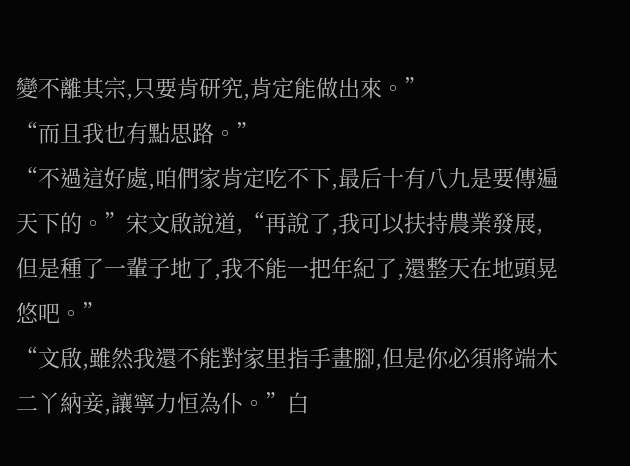變不離其宗,只要肯研究,肯定能做出來。”
“而且我也有點思路。”
“不過這好處,咱們家肯定吃不下,最后十有八九是要傳遍天下的。”宋文啟說道,“再說了,我可以扶持農業發展,但是種了一輩子地了,我不能一把年紀了,還整天在地頭晃悠吧。”
“文啟,雖然我還不能對家里指手畫腳,但是你必須將端木二丫納妾,讓寧力恒為仆。”白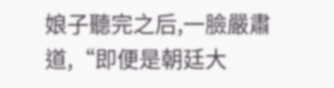娘子聽完之后,一臉嚴肅道,“即便是朝廷大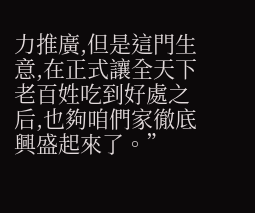力推廣,但是這門生意,在正式讓全天下老百姓吃到好處之后,也夠咱們家徹底興盛起來了。”